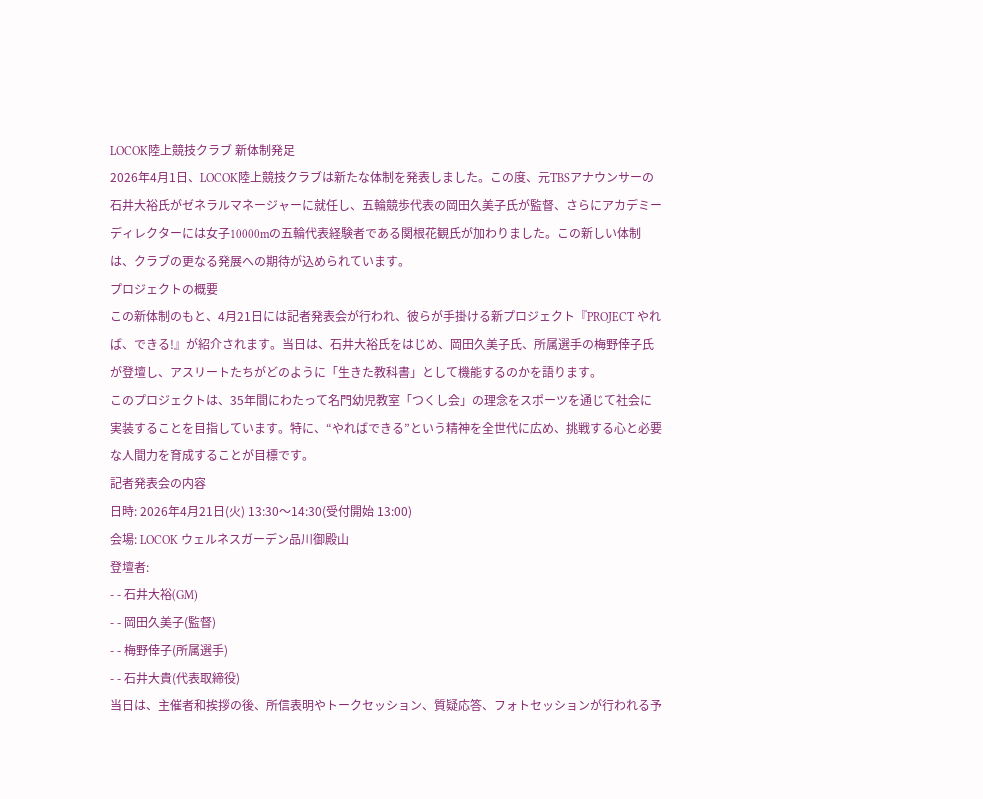LOCOK陸上競技クラブ 新体制発足
2026年4月1日、LOCOK陸上競技クラブは新たな体制を発表しました。この度、元TBSアナウンサーの石井大裕氏がゼネラルマネージャーに就任し、五輪競歩代表の岡田久美子氏が監督、さらにアカデミーディレクターには女子10000mの五輪代表経験者である関根花観氏が加わりました。この新しい体制は、クラブの更なる発展への期待が込められています。
プロジェクトの概要
この新体制のもと、4月21日には記者発表会が行われ、彼らが手掛ける新プロジェクト『PROJECT やれば、できる!』が紹介されます。当日は、石井大裕氏をはじめ、岡田久美子氏、所属選手の梅野倖子氏が登壇し、アスリートたちがどのように「生きた教科書」として機能するのかを語ります。
このプロジェクトは、35年間にわたって名門幼児教室「つくし会」の理念をスポーツを通じて社会に実装することを目指しています。特に、“やればできる”という精神を全世代に広め、挑戦する心と必要な人間力を育成することが目標です。
記者発表会の内容
日時: 2026年4月21日(火) 13:30〜14:30(受付開始 13:00)
会場: LOCOK ウェルネスガーデン品川御殿山
登壇者:
- - 石井大裕(GM)
- - 岡田久美子(監督)
- - 梅野倖子(所属選手)
- - 石井大貴(代表取締役)
当日は、主催者和挨拶の後、所信表明やトークセッション、質疑応答、フォトセッションが行われる予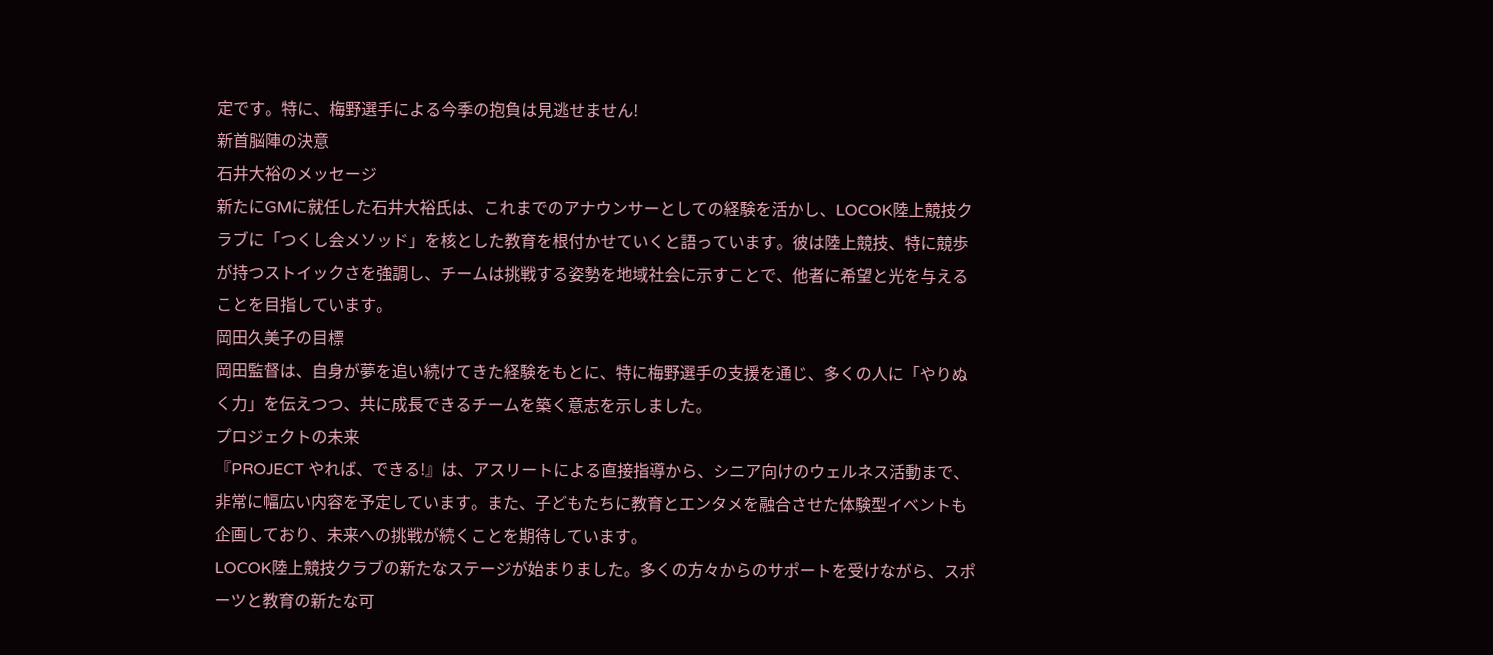定です。特に、梅野選手による今季の抱負は見逃せません!
新首脳陣の決意
石井大裕のメッセージ
新たにGMに就任した石井大裕氏は、これまでのアナウンサーとしての経験を活かし、LOCOK陸上競技クラブに「つくし会メソッド」を核とした教育を根付かせていくと語っています。彼は陸上競技、特に競歩が持つストイックさを強調し、チームは挑戦する姿勢を地域社会に示すことで、他者に希望と光を与えることを目指しています。
岡田久美子の目標
岡田監督は、自身が夢を追い続けてきた経験をもとに、特に梅野選手の支援を通じ、多くの人に「やりぬく力」を伝えつつ、共に成長できるチームを築く意志を示しました。
プロジェクトの未来
『PROJECT やれば、できる!』は、アスリートによる直接指導から、シニア向けのウェルネス活動まで、非常に幅広い内容を予定しています。また、子どもたちに教育とエンタメを融合させた体験型イベントも企画しており、未来への挑戦が続くことを期待しています。
LOCOK陸上競技クラブの新たなステージが始まりました。多くの方々からのサポートを受けながら、スポーツと教育の新たな可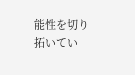能性を切り拓いてい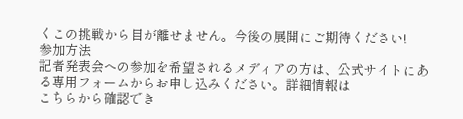くこの挑戦から目が離せません。今後の展開にご期待ください!
参加方法
記者発表会への参加を希望されるメディアの方は、公式サイトにある専用フォームからお申し込みください。詳細情報は
こちらから確認でき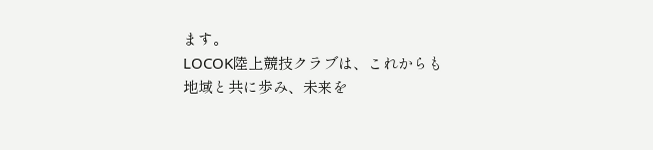ます。
LOCOK陸上競技クラブは、これからも地域と共に歩み、未来を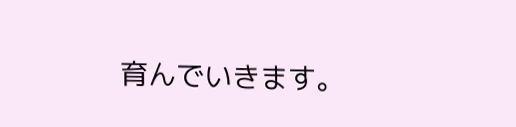育んでいきます。